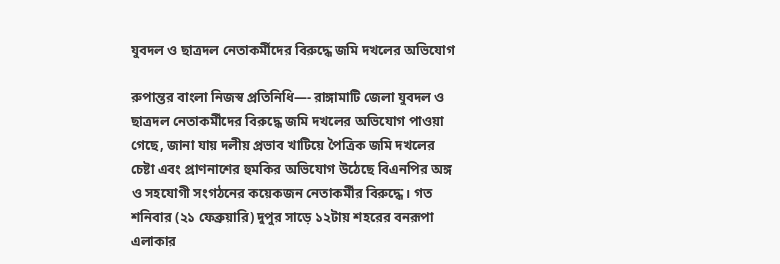যুবদল ও ছাত্রদল নেতাকর্মীদের বিরুদ্ধে জমি দখলের অভিযোগ

রুপান্তর বাংলা নিজস্ব প্রতিনিধি—- রাঙ্গামাটি জেলা যুবদল ও ছাত্রদল নেতাকর্মীদের বিরুদ্ধে জমি দখলের অভিযোগ পাওয়া গেছে, জানা যায় দলীয় প্রভাব খাটিয়ে পৈত্রিক জমি দখলের চেষ্টা এবং প্রাণনাশের হুমকির অভিযোগ উঠেছে বিএনপির অঙ্গ ও সহযোগী সংগঠনের কয়েকজন নেতাকর্মীর বিরুদ্ধে। গত শনিবার (২১ ফেব্রুয়ারি) দুপুর সাড়ে ১২টায় শহরের বনরূপা এলাকার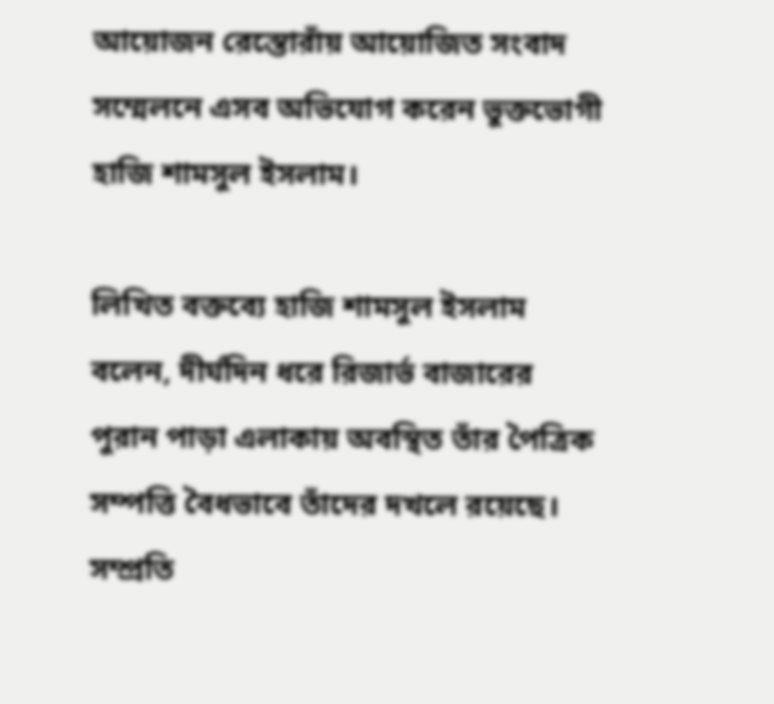আয়োজন রেস্তোরাঁয় আয়োজিত সংবাদ সম্মেলনে এসব অভিযোগ করেন ভুক্তভোগী হাজি শামসুল ইসলাম।

লিখিত বক্তব্যে হাজি শামসুল ইসলাম বলেন, দীর্ঘদিন ধরে রিজার্ভ বাজারের পুরান পাড়া এলাকায় অবস্থিত তাঁর পৈত্রিক সম্পত্তি বৈধভাবে তাঁদের দখলে রয়েছে। সম্প্রতি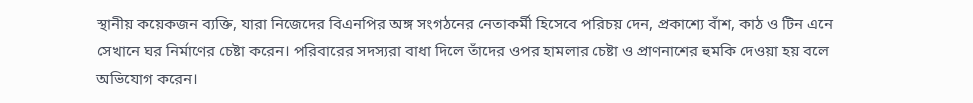স্থানীয় কয়েকজন ব্যক্তি, যারা নিজেদের বিএনপির অঙ্গ সংগঠনের নেতাকর্মী হিসেবে পরিচয় দেন, প্রকাশ্যে বাঁশ, কাঠ ও টিন এনে সেখানে ঘর নির্মাণের চেষ্টা করেন। পরিবারের সদস্যরা বাধা দিলে তাঁদের ওপর হামলার চেষ্টা ও প্রাণনাশের হুমকি দেওয়া হয় বলে অভিযোগ করেন।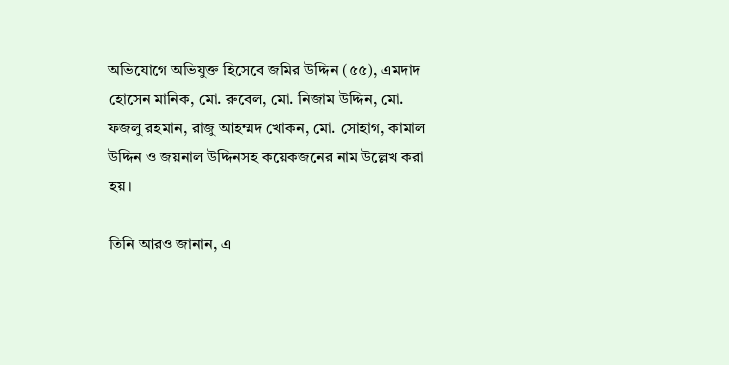অভিযোগে অভিযুক্ত হিসেবে জমির উদ্দিন (৫৫), এমদাদ হোসেন মানিক, মো. রুবেল, মো. নিজাম উদ্দিন, মো. ফজলু রহমান, রাজু আহম্মদ খোকন, মো. সোহাগ, কামাল উদ্দিন ও জয়নাল উদ্দিনসহ কয়েকজনের নাম উল্লেখ করা হয়।

তিনি আরও জানান, এ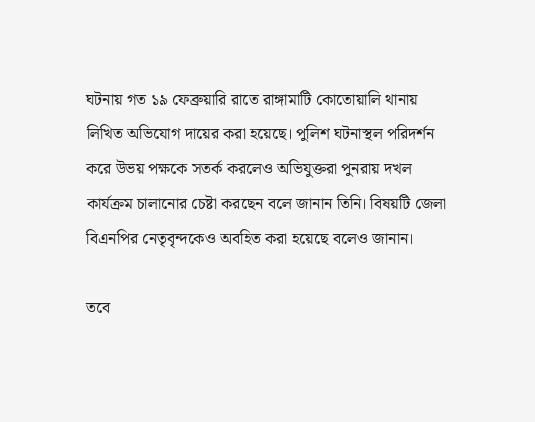ঘটনায় গত ১৯ ফেব্রুয়ারি রাতে রাঙ্গামাটি কোতোয়ালি থানায় লিখিত অভিযোগ দায়ের করা হয়েছে। পুলিশ ঘটনাস্থল পরিদর্শন করে উভয় পক্ষকে সতর্ক করলেও অভিযুক্তরা পুনরায় দখল কার্যক্রম চালানোর চেষ্টা করছেন বলে জানান তিনি। বিষয়টি জেলা বিএনপির নেতৃবৃন্দকেও অবহিত করা হয়েছে বলেও জানান।

তবে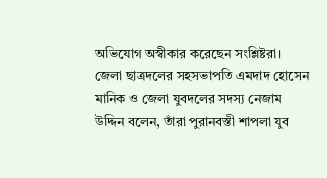অভিযোগ অস্বীকার করেছেন সংশ্লিষ্টরা। জেলা ছাত্রদলের সহসভাপতি এমদাদ হোসেন মানিক ও জেলা যুবদলের সদস্য নেজাম উদ্দিন বলেন, তাঁরা পুরানবস্তী শাপলা যুব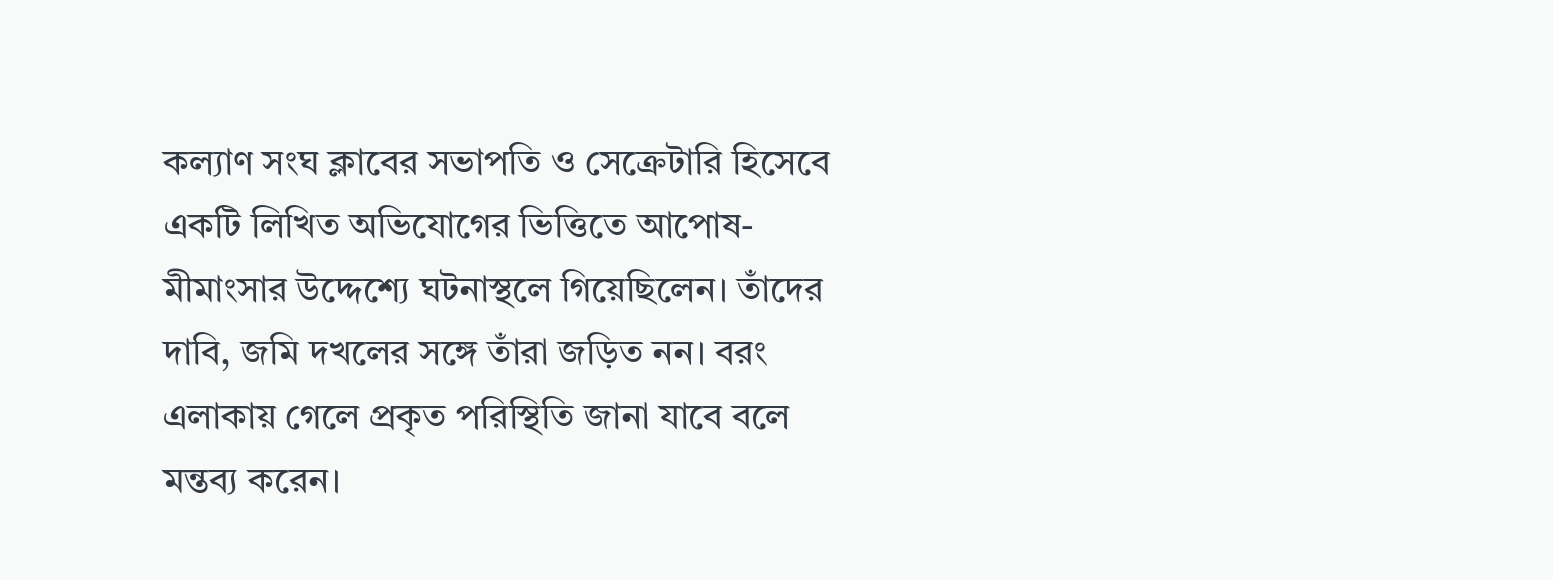কল্যাণ সংঘ ক্লাবের সভাপতি ও সেক্রেটারি হিসেবে একটি লিখিত অভিযোগের ভিত্তিতে আপোষ-মীমাংসার উদ্দেশ্যে ঘটনাস্থলে গিয়েছিলেন। তাঁদের দাবি, জমি দখলের সঙ্গে তাঁরা জড়িত নন। বরং এলাকায় গেলে প্রকৃত পরিস্থিতি জানা যাবে বলে মন্তব্য করেন।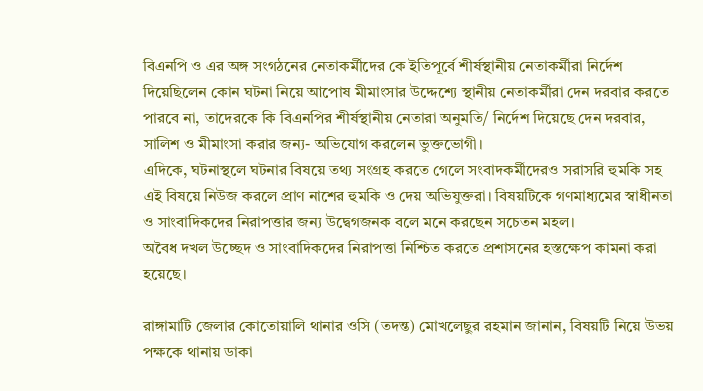বিএনপি ও এর অঙ্গ সংগঠনের নেতাকর্মীদের কে ইতিপূর্বে শীর্ষস্থানীয় নেতাকর্মীরা নির্দেশ দিয়েছিলেন কোন ঘটনা নিয়ে আপোষ মীমাংসার উদ্দেশ্যে স্থানীয় নেতাকর্মীরা দেন দরবার করতে পারবে না, তাদেরকে কি বিএনপির শীর্ষস্থানীয় নেতারা অনুমতি/ নির্দেশ দিয়েছে দেন দরবার, সালিশ ও মীমাংসা করার জন্য- অভিযোগ করলেন ভুক্তভোগী।
এদিকে, ঘটনাস্থলে ঘটনার বিষয়ে তথ্য সংগ্রহ করতে গেলে সংবাদকর্মীদেরও সরাসরি হুমকি সহ এই বিষয়ে নিউজ করলে প্রাণ নাশের হুমকি ও দেয় অভিযুক্তরা। বিষয়টিকে গণমাধ্যমের স্বাধীনতা ও সাংবাদিকদের নিরাপত্তার জন্য উদ্বেগজনক বলে মনে করছেন সচেতন মহল।
অবৈধ দখল উচ্ছেদ ও সাংবাদিকদের নিরাপত্তা নিশ্চিত করতে প্রশাসনের হস্তক্ষেপ কামনা করা হয়েছে।

রাঙ্গামাটি জেলার কোতোয়ালি থানার ওসি (তদন্ত) মোখলেছুর রহমান জানান, বিষয়টি নিয়ে উভয় পক্ষকে থানায় ডাকা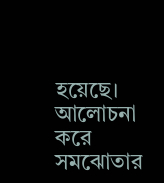হয়েছে। আলোচনা করে সমঝোতার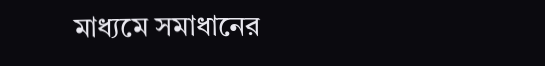মাধ্যমে সমাধানের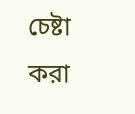চেষ্টা করা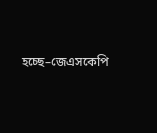হচ্ছে–জেএসকেপি